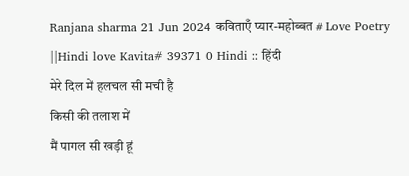Ranjana sharma 21 Jun 2024 कविताएँ प्यार-महोब्बत # Love Poetry ||Hindi love Kavita# 39371 0 Hindi :: हिंदी
मेरे दिल में हलचल सी मची है
किसी की तलाश में
मैं पागल सी खड़ी हूं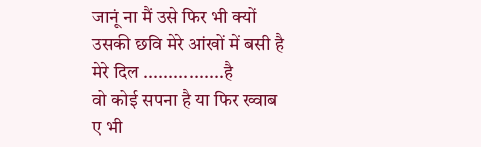जानूं ना मैं उसे फिर भी क्यों
उसकी छवि मेरे आंखों में बसी है
मेरे दिल ................है
वो कोई सपना है या फिर ख्वाब
ए भी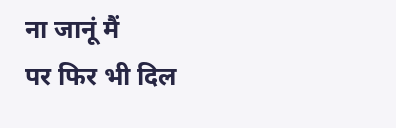ना जानूं मैं
पर फिर भी दिल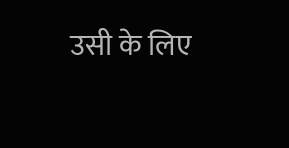उसी के लिए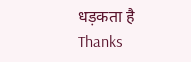धड़कता है
Thanks